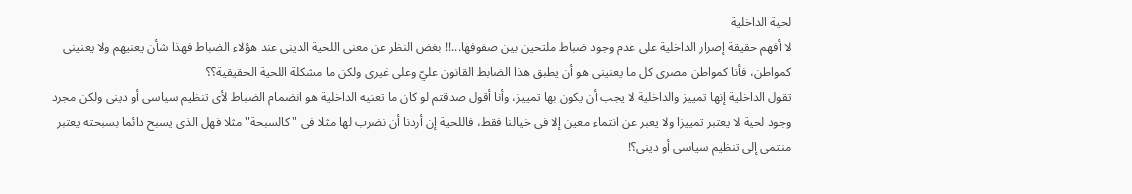لحية الداخلية
لا أفهم حقيقة إصرار الداخلية على عدم وجود ضباط ملتحين بين صفوفها...!! بغض النظر عن معنى اللحية الدينى عند هؤلاء الضباط فهذا شأن يعنيهم ولا يعنينى كمواطن، فأنا كمواطن مصرى كل ما يعنينى هو أن يطبق هذا الضابط القانون عليّ وعلى غيرى ولكن ما مشكلة اللحية الحقيقية؟؟
تقول الداخلية إنها تمييز والداخلية لا يجب أن يكون بها تمييز، وأنا أقول صدقتم لو كان ما تعنيه الداخلية هو انضمام الضباط لأى تنظيم سياسى أو دينى ولكن مجرد وجود لحية لا يعتبر تمييزا ولا يعبر عن انتماء معين إلا فى خيالنا فقط، فاللحية إن أردنا أن نضرب لها مثلا فى "كالسبحة" مثلا فهل الذى يسبح دائما بسبحته يعتبر منتمى إلى تنظيم سياسى أو دينى؟!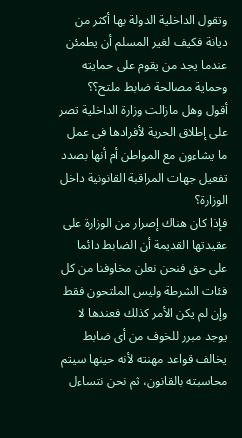وتقول الداخلية الدولة بها أكثر من ديانة فكيف لغير المسلم أن يطمئن عندما يجد من يقوم على حمايته وحماية مصالحة ضابط ملتح؟؟
أقول وهل مازالت وزارة الداخلية تصر على إطلاق الحرية لأفرادها فى عمل ما يشاءون مع المواطن أم أنها بصدد تفعيل جهات المراقبة القانونية داخل الوزارة؟
فإذا كان هناك إصرار من الوزارة على عقيدتها القديمة أن الضابط دائما على حق فنحن نعلن مخاوفنا من كل فئات الشرطة وليس الملتحون فقط وإن لم يكن الأمر كذلك فعندها لا يوجد مبرر للخوف من أى ضابط يخالف قواعد مهنته لأنه حينها سيتم محاسبته بالقانون، ثم نحن نتساءل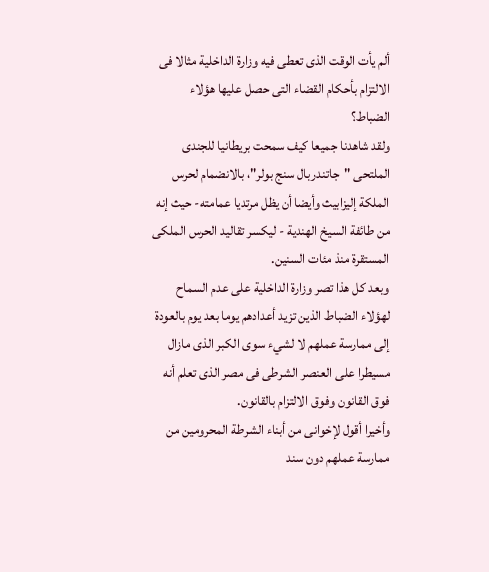ألم يأت الوقت الذى تعطى فيه وزارة الداخلية مثالا فى الالتزام بأحكام القضاء التى حصل عليها هؤلاء الضباط؟
ولقد شاهدنا جميعا كيف سمحت بريطانيا للجندى الملتحى "جاتندربال سنج بولر"، بالانضمام لحرس الملكة إليزابيث وأيضا أن يظل مرتديا عمامته- حيث إنه من طائفة السيخ الهندية - ليكسر تقاليد الحرس الملكى المستقرة منذ مئات السنين.
وبعد كل هذا تصر وزارة الداخلية على عدم السماح لهؤلاء الضباط الذين تزيد أعدادهم يوما بعد يوم بالعودة إلى ممارسة عملهم لا لشيء سوى الكبر الذى مازال مسيطرا على العنصر الشرطى فى مصر الذى تعلم أنه فوق القانون وفوق الالتزام بالقانون.
وأخيرا أقول لإخوانى من أبناء الشرطة المحرومين من ممارسة عملهم دون سند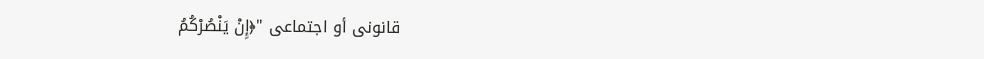قانونى أو اجتماعى "﴿إِنْ يَنْصُرْكُمُ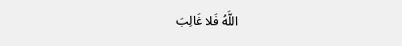اللَّهُ فَلا غَالِبَ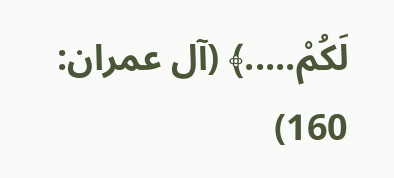لَكُمْ.....﴾ (آل عمران: 160)